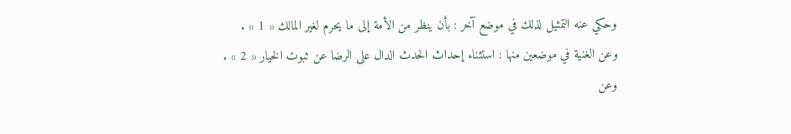وحكي عنه التمثيل لذلك في موضع آخر : بأن ينظر من الأمة إلى ما يحرم لغير المالك « 1 » .
وعن الغنية في موضعين منها : استثناء إحداث الحدث الدال على الرضا عن ثبوت الخيار « 2 » .
وعن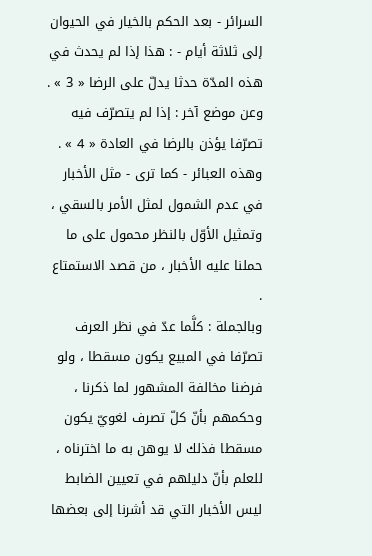السرائر - بعد الحكم بالخيار في الحيوان إلى ثلاثة أيام - : هذا إذا لم يحدث في هذه المدّة حدثا يدلّ على الرضا « 3 » .
وعن موضع آخر : إذا لم يتصرّف فيه تصرّفا يؤذن بالرضا في العادة « 4 » .
وهذه العبائر - كما ترى - مثل الأخبار في عدم الشمول لمثل الأمر بالسقي ، وتمثيل الأوّل بالنظر محمول على ما حملنا عليه الأخبار ، من قصد الاستمتاع .
وبالجملة : كلَّما عدّ في نظر العرف تصرّفا في المبيع يكون مسقطا ، ولو فرضنا مخالفة المشهور لما ذكرنا ، وحكمهم بأنّ كلّ تصرف لغويّ يكون مسقطا فذلك لا يوهن به ما اخترناه ، للعلم بأنّ دليلهم في تعيين الضابط ليس الأخبار التي قد أشرنا إلى بعضها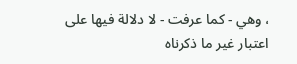، وهي - كما عرفت - لا دلالة فيها على اعتبار غير ما ذكرناه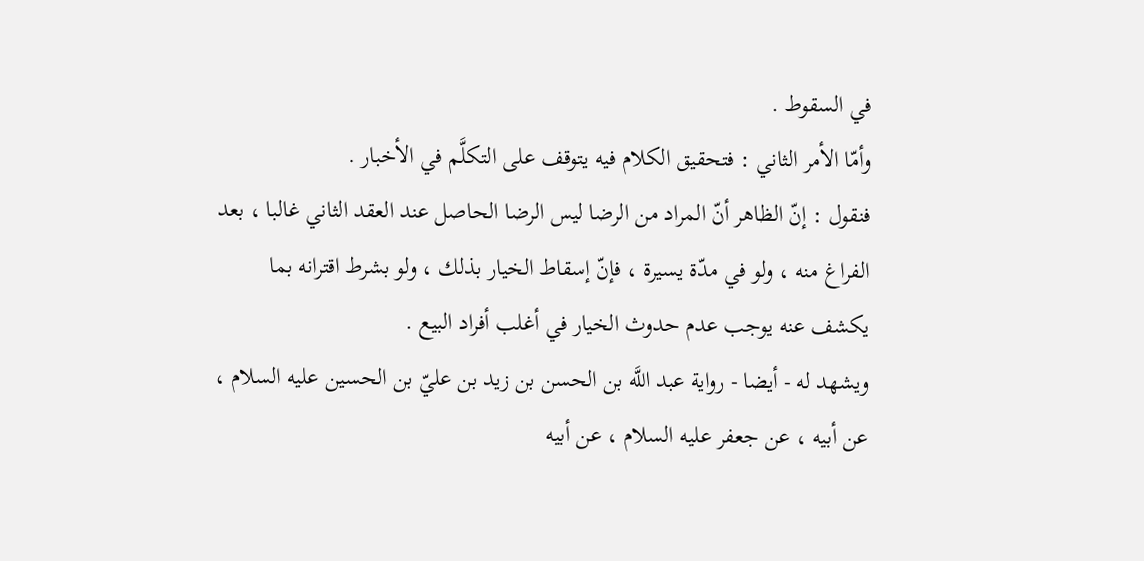في السقوط .
وأمّا الأمر الثاني : فتحقيق الكلام فيه يتوقف على التكلَّم في الأخبار .
فنقول : إنّ الظاهر أنّ المراد من الرضا ليس الرضا الحاصل عند العقد الثاني غالبا ، بعد الفراغ منه ، ولو في مدّة يسيرة ، فإنّ إسقاط الخيار بذلك ، ولو بشرط اقترانه بما يكشف عنه يوجب عدم حدوث الخيار في أغلب أفراد البيع .
ويشهد له - أيضا - رواية عبد اللَّه بن الحسن بن زيد بن عليّ بن الحسين عليه السلام ، عن أبيه ، عن جعفر عليه السلام ، عن أبيه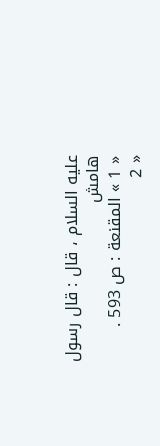عليه السلام ، قال : قال رسول
هامش
« 1 » المقنعة : ص 593 .
« 2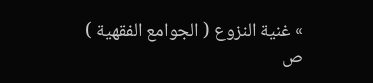» غنية النزوع ( الجوامع الفقهية ) ص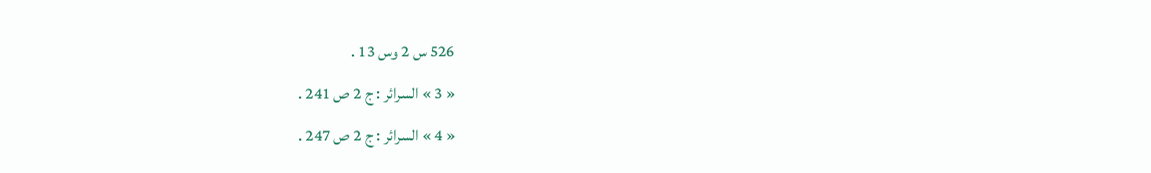526 س 2 وس 13 .
« 3 » السرائر : ج 2 ص 241 .
« 4 » السرائر : ج 2 ص 247 .